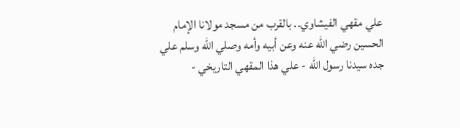علي مقهي الفيشاوي.. بالقرب من مسجد مولانا الإمام الحسين رضي الله عنه وعن أبيه وأمه وصلي الله وسلم علي جده سيدنا رسول الله - علي هذا المقهي التاريخي -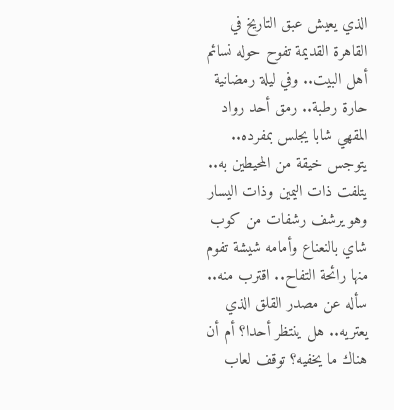الذي يعيش عبق التاريخ في القاهرة القديمة تفوح حوله نسائم أهل البيت.. وفي ليلة رمضانية حارة رطبة.. رمق أحد رواد المقهي شابا يجلس بمفرده.. يتوجس خيقة من المحيطين به.. يتلفت ذات اليمين وذات اليسار وهو يرشف رشفات من كوب شاي بالنعناع وأمامه شيشة تفوم منها رائحة التفاح.. اقترب منه.. سأله عن مصدر القلق الذي يعتريه.. هل ينتظر أحدا؟ أم أن هناك ما يخفيه؟ توقف لعاب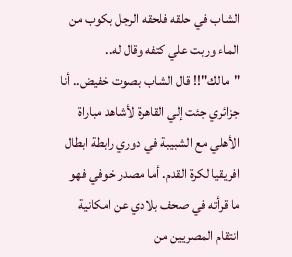الشاب في حلقه فلحقه الرجل بكوب من الماء وربت علي كتفه وقال له.. "مالك"!! قال الشاب بصوت خفيض.. أنا جزائري جئت إلي القاهرة لأشاهد مباراة الأهلي مع الشبيبة في دوري رابطة ابطال افريقيا لكرة القدم. أما مصدر خوفي فهو ما قرأته في صحف بلادي عن امكانية انتقام المصريين من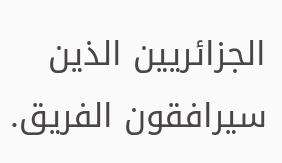الجزائريين الذين سيرافقون الفريق.